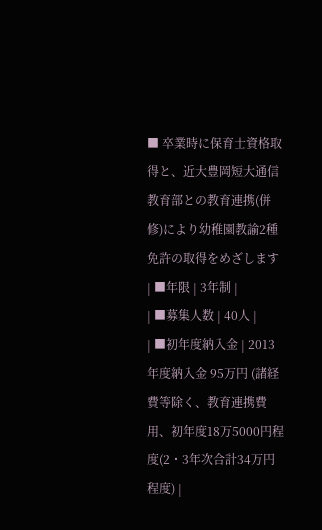■ 卒業時に保育士資格取得と、近大豊岡短大通信教育部との教育連携(併修)により幼稚園教諭2種免許の取得をめざします
| ■年限 | 3年制 |
| ■募集人数 | 40人 |
| ■初年度納入金 | 2013年度納入金 95万円 (諸経費等除く、教育連携費用、初年度18万5000円程度(2・3年次合計34万円程度) |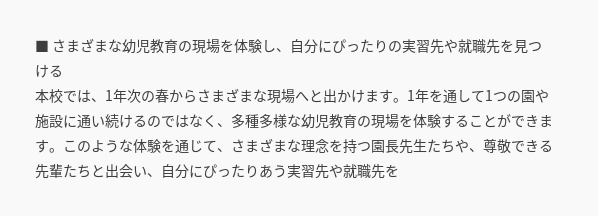■ さまざまな幼児教育の現場を体験し、自分にぴったりの実習先や就職先を見つける
本校では、1年次の春からさまざまな現場へと出かけます。1年を通して1つの園や施設に通い続けるのではなく、多種多様な幼児教育の現場を体験することができます。このような体験を通じて、さまざまな理念を持つ園長先生たちや、尊敬できる先輩たちと出会い、自分にぴったりあう実習先や就職先を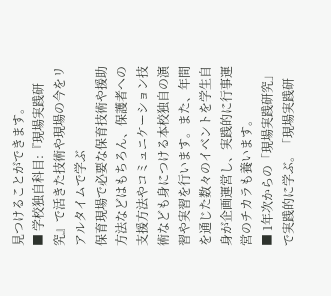見つけることができます。
■ 学校独自科目:『現場実践研究』で活きた技術や現場の今をリアルタイムで学ぶ
保育現場で必要な保育技術や援助方法などはもちろん、保護者への支援方法やコミュニケーション技術なども身につける本校独自の演習や実習を行います。また、年間を通じた数々のイベントを学生自身が企画運営し、実践的に行事運営のチカラも養います。
■ 1年次からの「現場実践研究」で実践的に学ぶ。「現場実践研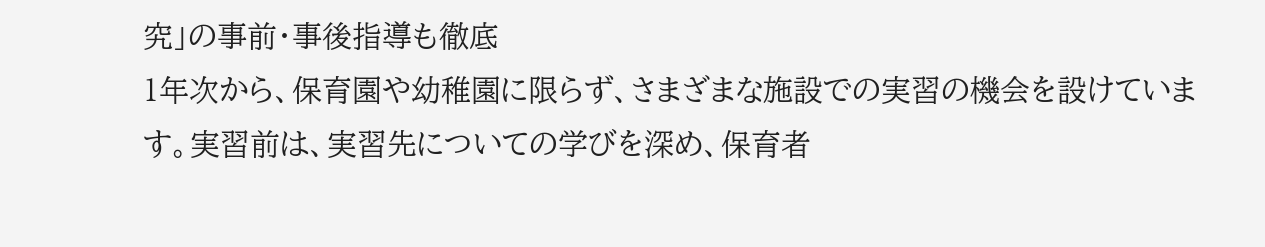究」の事前・事後指導も徹底
1年次から、保育園や幼稚園に限らず、さまざまな施設での実習の機会を設けています。実習前は、実習先についての学びを深め、保育者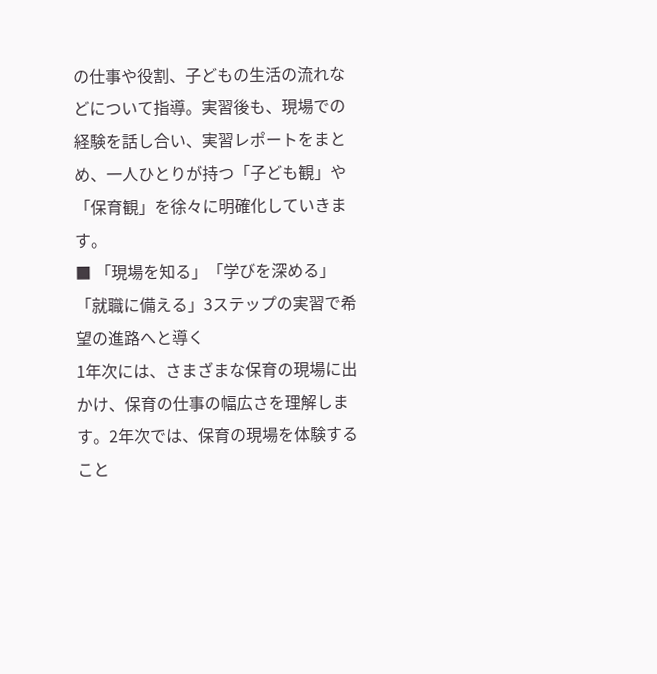の仕事や役割、子どもの生活の流れなどについて指導。実習後も、現場での経験を話し合い、実習レポートをまとめ、一人ひとりが持つ「子ども観」や「保育観」を徐々に明確化していきます。
■ 「現場を知る」「学びを深める」「就職に備える」3ステップの実習で希望の進路へと導く
1年次には、さまざまな保育の現場に出かけ、保育の仕事の幅広さを理解します。2年次では、保育の現場を体験すること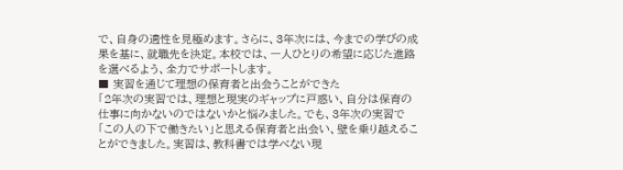で、自身の適性を見極めます。さらに、3年次には、今までの学びの成果を基に、就職先を決定。本校では、一人ひとりの希望に応じた進路を選べるよう、全力でサポートします。
■ 実習を通じて理想の保育者と出会うことができた
「2年次の実習では、理想と現実のギャップに戸惑い、自分は保育の仕事に向かないのではないかと悩みました。でも、3年次の実習で「この人の下で働きたい」と思える保育者と出会い、壁を乗り越えることができました。実習は、教科書では学べない現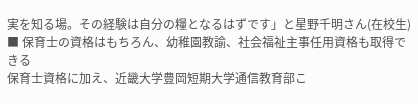実を知る場。その経験は自分の糧となるはずです」と星野千明さん(在校生)
■ 保育士の資格はもちろん、幼稚園教諭、社会福祉主事任用資格も取得できる
保育士資格に加え、近畿大学豊岡短期大学通信教育部こ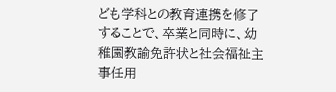ども学科との教育連携を修了することで、卒業と同時に、幼稚園教諭免許状と社会福祉主事任用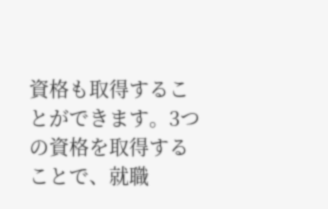資格も取得することができます。3つの資格を取得することで、就職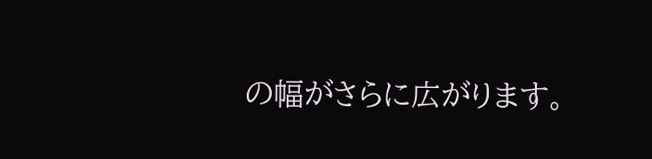の幅がさらに広がります。